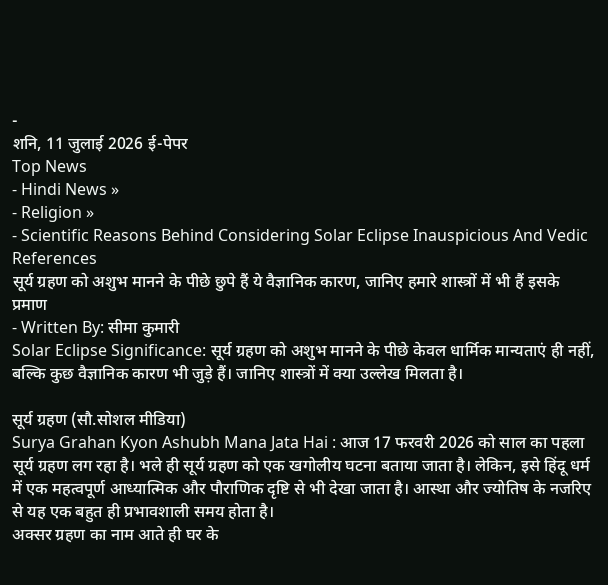-
शनि, 11 जुलाई 2026 ई-पेपर
Top News
- Hindi News »
- Religion »
- Scientific Reasons Behind Considering Solar Eclipse Inauspicious And Vedic References
सूर्य ग्रहण को अशुभ मानने के पीछे छुपे हैं ये वैज्ञानिक कारण, जानिए हमारे शास्त्रों में भी हैं इसके प्रमाण
- Written By: सीमा कुमारी
Solar Eclipse Significance: सूर्य ग्रहण को अशुभ मानने के पीछे केवल धार्मिक मान्यताएं ही नहीं, बल्कि कुछ वैज्ञानिक कारण भी जुड़े हैं। जानिए शास्त्रों में क्या उल्लेख मिलता है।

सूर्य ग्रहण (सौ.सोशल मीडिया)
Surya Grahan Kyon Ashubh Mana Jata Hai : आज 17 फरवरी 2026 को साल का पहला सूर्य ग्रहण लग रहा है। भले ही सूर्य ग्रहण को एक खगोलीय घटना बताया जाता है। लेकिन, इसे हिंदू धर्म में एक महत्वपूर्ण आध्यात्मिक और पौराणिक दृष्टि से भी देखा जाता है। आस्था और ज्योतिष के नजरिए से यह एक बहुत ही प्रभावशाली समय होता है।
अक्सर ग्रहण का नाम आते ही घर के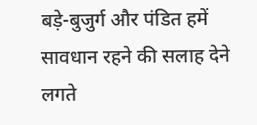बड़े-बुजुर्ग और पंडित हमें सावधान रहने की सलाह देने लगते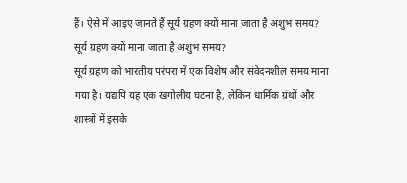हैं। ऐसे में आइए जानते हैं सूर्य ग्रहण क्यों माना जाता है अशुभ समय?
सूर्य ग्रहण क्यों माना जाता है अशुभ समय?
सूर्य ग्रहण को भारतीय परंपरा में एक विशेष और संवेदनशील समय माना गया है। यद्यपि यह एक खगोलीय घटना है, लेकिन धार्मिक ग्रंथों और शास्त्रों में इसके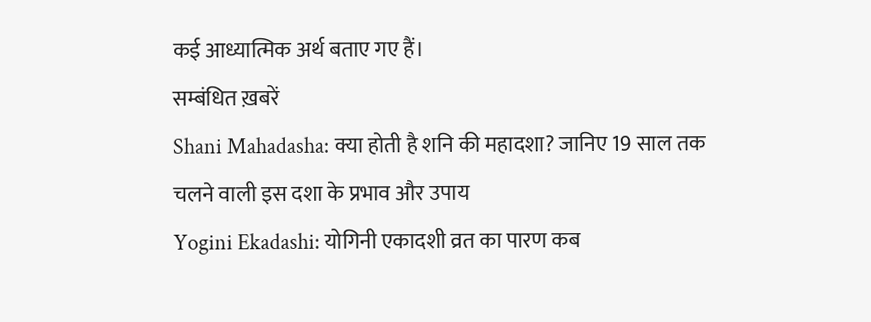कई आध्यात्मिक अर्थ बताए गए हैं।
सम्बंधित ख़बरें
Shani Mahadasha: क्या होती है शनि की महादशा? जानिए 19 साल तक चलने वाली इस दशा के प्रभाव और उपाय
Yogini Ekadashi: योगिनी एकादशी व्रत का पारण कब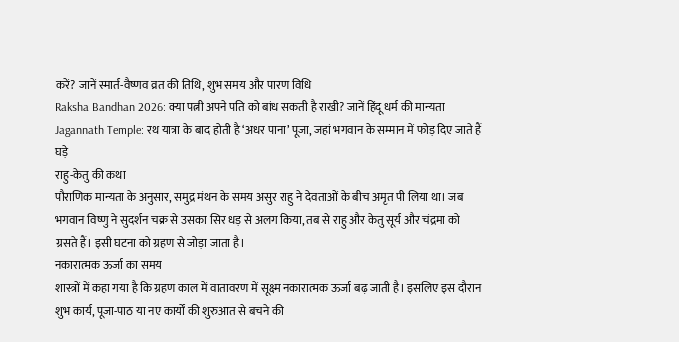करें? जानें स्मार्त-वैष्णव व्रत की तिथि, शुभ समय और पारण विधि
Raksha Bandhan 2026: क्या पत्नी अपने पति को बांध सकती है राखी? जानें हिंदू धर्म की मान्यता
Jagannath Temple: रथ यात्रा के बाद होती है ‘अधर पाना’ पूजा, जहां भगवान के सम्मान में फोड़ दिए जाते हैं घड़े
राहु-केतु की कथा
पौराणिक मान्यता के अनुसार, समुद्र मंथन के समय असुर राहु ने देवताओं के बीच अमृत पी लिया था। जब भगवान विष्णु ने सुदर्शन चक्र से उसका सिर धड़ से अलग किया, तब से राहु और केतु सूर्य और चंद्रमा को ग्रसते हैं। इसी घटना को ग्रहण से जोड़ा जाता है।
नकारात्मक ऊर्जा का समय
शास्त्रों में कहा गया है कि ग्रहण काल में वातावरण में सूक्ष्म नकारात्मक ऊर्जा बढ़ जाती है। इसलिए इस दौरान शुभ कार्य, पूजा-पाठ या नए कार्यों की शुरुआत से बचने की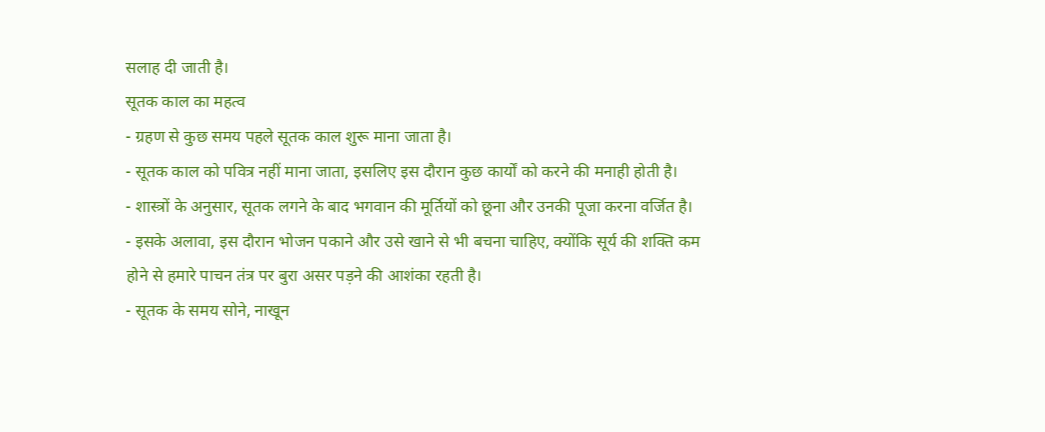सलाह दी जाती है।
सूतक काल का महत्व
- ग्रहण से कुछ समय पहले सूतक काल शुरू माना जाता है।
- सूतक काल को पवित्र नहीं माना जाता, इसलिए इस दौरान कुछ कार्यों को करने की मनाही होती है।
- शास्त्रों के अनुसार, सूतक लगने के बाद भगवान की मूर्तियों को छूना और उनकी पूजा करना वर्जित है।
- इसके अलावा, इस दौरान भोजन पकाने और उसे खाने से भी बचना चाहिए, क्योंकि सूर्य की शक्ति कम होने से हमारे पाचन तंत्र पर बुरा असर पड़ने की आशंका रहती है।
- सूतक के समय सोने, नाखून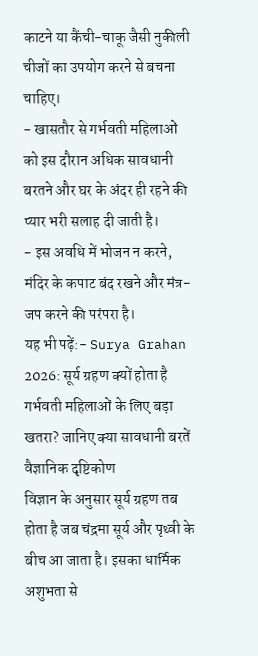काटने या कैंची-चाकू जैसी नुकीली चीजों का उपयोग करने से बचना चाहिए।
- खासतौर से गर्भवती महिलाओं को इस दौरान अधिक सावधानी बरतने और घर के अंदर ही रहने की प्यार भरी सलाह दी जाती है।
- इस अवधि में भोजन न करने, मंदिर के कपाट बंद रखने और मंत्र-जप करने की परंपरा है।
यह भी पढ़ें:- Surya Grahan 2026: सूर्य ग्रहण क्यों होता है गर्भवती महिलाओं के लिए बड़ा खतरा? जानिए क्या सावधानी बरतें
वैज्ञानिक दृष्टिकोण
विज्ञान के अनुसार सूर्य ग्रहण तब होता है जब चंद्रमा सूर्य और पृथ्वी के बीच आ जाता है। इसका धार्मिक अशुभता से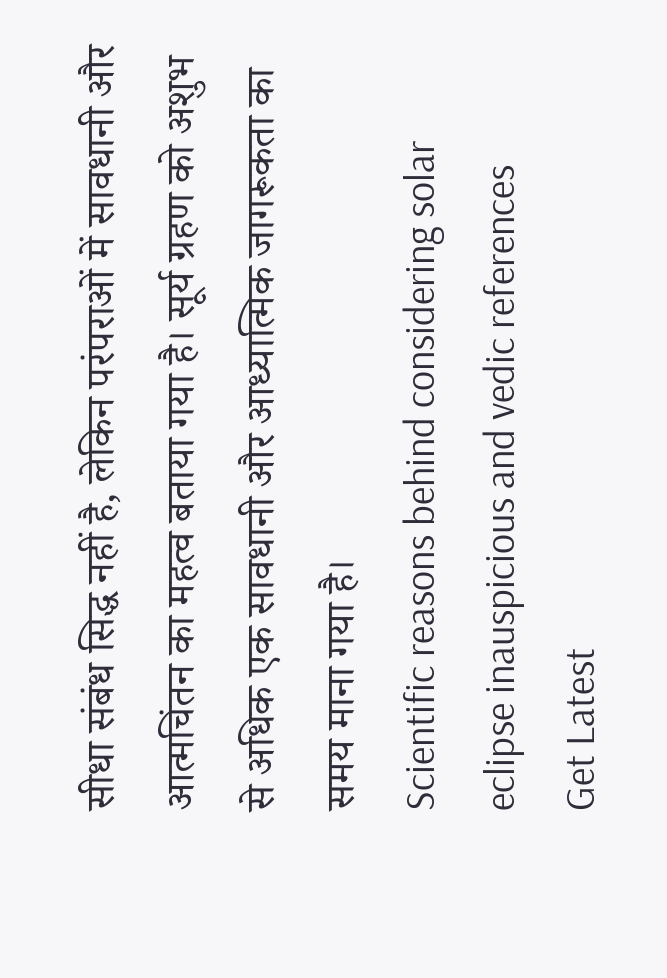सीधा संबंध सिद्ध नहीं है, लेकिन परंपराओं में सावधानी और आत्मचिंतन का महत्व बताया गया है। सूर्य ग्रहण को अशुभ से अधिक एक सावधानी और आध्यात्मिक जागरूकता का समय माना गया है।
Scientific reasons behind considering solar eclipse inauspicious and vedic references
Get Latest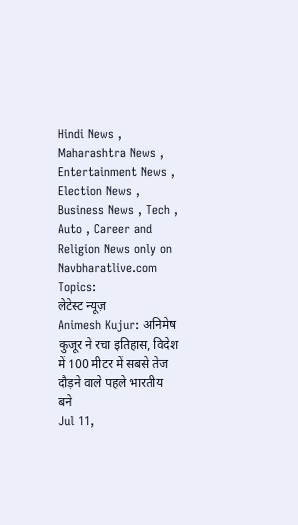Hindi News , Maharashtra News , Entertainment News , Election News , Business News , Tech , Auto , Career and Religion News only on Navbharatlive.com
Topics:
लेटेस्ट न्यूज़
Animesh Kujur: अनिमेष कुजूर ने रचा इतिहास, विदेश में 100 मीटर में सबसे तेज दौड़ने वाले पहले भारतीय बने
Jul 11,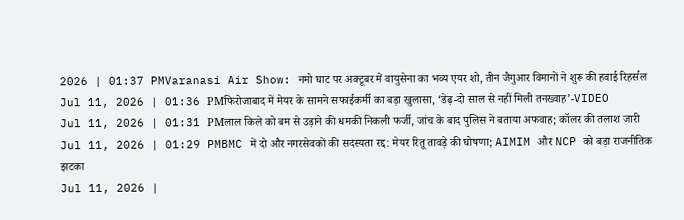2026 | 01:37 PMVaranasi Air Show: नमो घाट पर अक्टूबर में वायुसेना का भव्य एयर शो, तीन जैगुआर विमानों ने शुरू की हवाई रिहर्सल
Jul 11, 2026 | 01:36 PMफिरोजाबाद में मेयर के सामने सफाईकर्मी का बड़ा खुलासा, ‘डेढ़-दो साल से नहीं मिली तनख्वाह’-VIDEO
Jul 11, 2026 | 01:31 PMलाल किले को बम से उड़ाने की धमकी निकली फर्जी, जांच के बाद पुलिस ने बताया अफवाह; कॉलर की तलाश जारी
Jul 11, 2026 | 01:29 PMBMC में दो और नगरसेवकों की सदस्यता रद्द: मेयर रितू तावड़े की घोषणा; AIMIM और NCP को बड़ा राजनीतिक झटका
Jul 11, 2026 |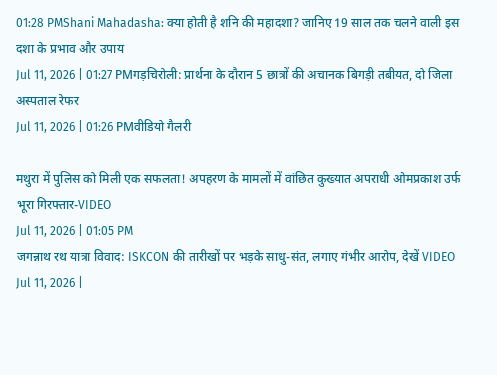01:28 PMShani Mahadasha: क्या होती है शनि की महादशा? जानिए 19 साल तक चलने वाली इस दशा के प्रभाव और उपाय
Jul 11, 2026 | 01:27 PMगड़चिरोली: प्रार्थना के दौरान 5 छात्रों की अचानक बिगड़ी तबीयत, दो जिला अस्पताल रेफर
Jul 11, 2026 | 01:26 PMवीडियो गैलरी

मथुरा में पुलिस को मिली एक सफलता! अपहरण के मामलों में वांछित कुख्यात अपराधी ओमप्रकाश उर्फ भूरा गिरफ्तार-VIDEO
Jul 11, 2026 | 01:05 PM
जगन्नाथ रथ यात्रा विवाद: ISKCON की तारीखों पर भड़के साधु-संत, लगाए गंभीर आरोप, देखें VIDEO
Jul 11, 2026 |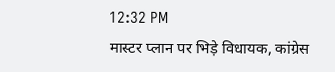12:32 PM
मास्टर प्लान पर भिड़े विधायक, कांग्रेस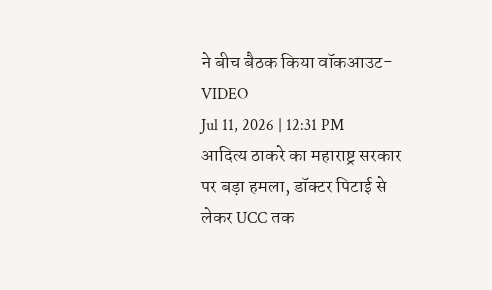ने बीच बैठक किया वॉकआउट-VIDEO
Jul 11, 2026 | 12:31 PM
आदित्य ठाकरे का महाराष्ट्र सरकार पर बड़ा हमला, डॉक्टर पिटाई से लेकर UCC तक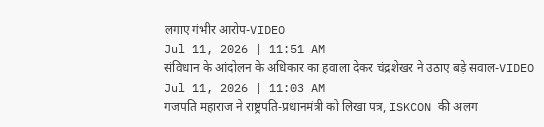लगाए गंभीर आरोप-VIDEO
Jul 11, 2026 | 11:51 AM
संविधान के आंदोलन के अधिकार का हवाला देकर चंद्रशेखर ने उठाए बड़े सवाल-VIDEO
Jul 11, 2026 | 11:03 AM
गजपति महाराज ने राष्ट्रपति-प्रधानमंत्री को लिखा पत्र, ISKCON की अलग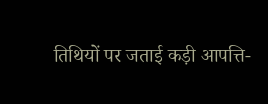तिथियों पर जताई कड़ी आपत्ति-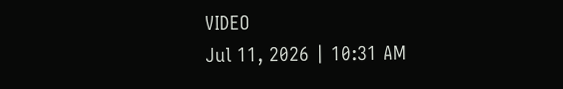VIDEO
Jul 11, 2026 | 10:31 AM